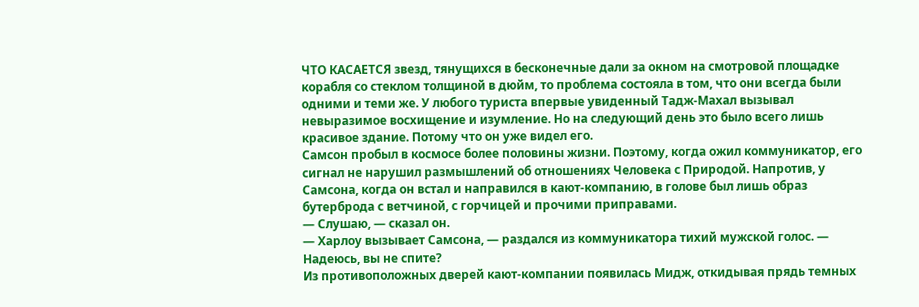ЧТО КАСАЕТСЯ звезд, тянущихся в бесконечные дали за окном на смотровой площадке корабля со стеклом толщиной в дюйм, то проблема состояла в том, что они всегда были одними и теми же. У любого туриста впервые увиденный Тадж-Махал вызывал невыразимое восхищение и изумление. Но на следующий день это было всего лишь красивое здание. Потому что он уже видел его.
Самсон пробыл в космосе более половины жизни. Поэтому, когда ожил коммуникатор, его сигнал не нарушил размышлений об отношениях Человека с Природой. Напротив, у Самсона, когда он встал и направился в кают-компанию, в голове был лишь образ бутерброда с ветчиной, с горчицей и прочими приправами.
— Слушаю, — сказал он.
— Харлоу вызывает Самсона, — раздался из коммуникатора тихий мужской голос. — Надеюсь, вы не спите?
Из противоположных дверей кают-компании появилась Мидж, откидывая прядь темных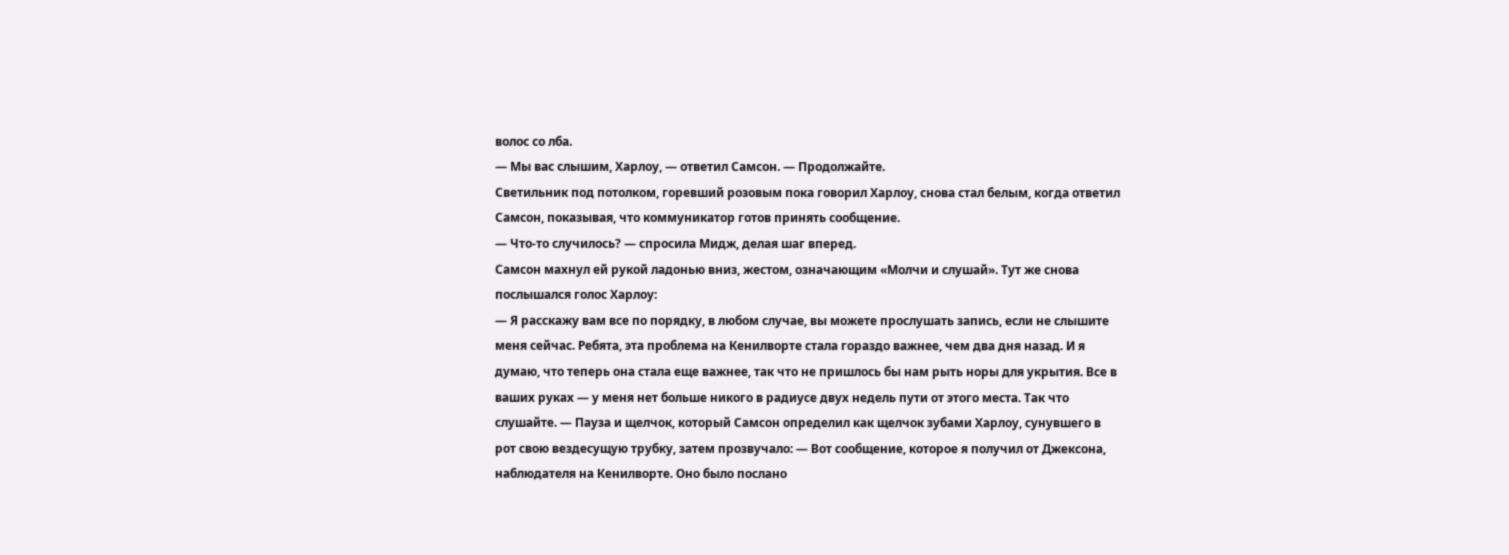волос со лба.
— Мы вас слышим, Харлоу, — ответил Самсон. — Продолжайте.
Светильник под потолком, горевший розовым пока говорил Харлоу, снова стал белым, когда ответил Самсон, показывая, что коммуникатор готов принять сообщение.
— Что-то случилось? — спросила Мидж, делая шаг вперед.
Самсон махнул ей рукой ладонью вниз, жестом, означающим «Молчи и слушай». Тут же снова послышался голос Харлоу:
— Я расскажу вам все по порядку, в любом случае, вы можете прослушать запись, если не слышите меня сейчас. Ребята, эта проблема на Кенилворте стала гораздо важнее, чем два дня назад. И я думаю, что теперь она стала еще важнее, так что не пришлось бы нам рыть норы для укрытия. Все в ваших руках — у меня нет больше никого в радиусе двух недель пути от этого места. Так что слушайте. — Пауза и щелчок, который Самсон определил как щелчок зубами Харлоу, сунувшего в рот свою вездесущую трубку, затем прозвучало: — Вот сообщение, которое я получил от Джексона, наблюдателя на Кенилворте. Оно было послано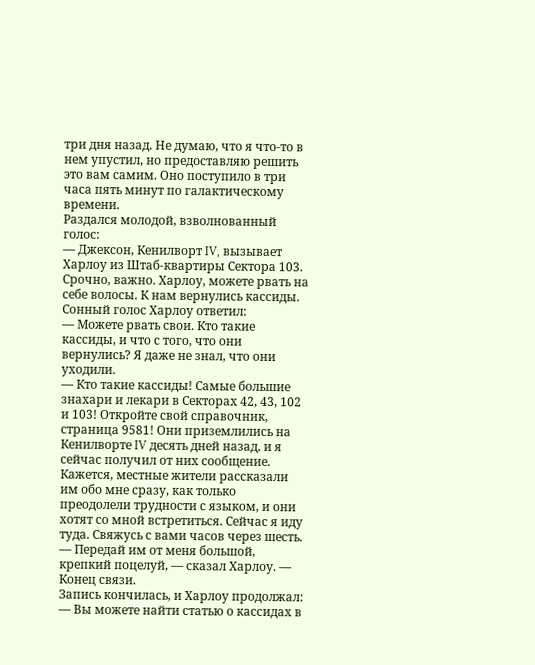три дня назад. Не думаю, что я что-то в нем упустил, но предоставляю решить это вам самим. Оно поступило в три часа пять минут по галактическому времени.
Раздался молодой, взволнованный голос:
— Джексон, Кенилворт IV, вызывает Харлоу из Штаб-квартиры Сектора 103. Срочно, важно. Харлоу, можете рвать на себе волосы. К нам вернулись кассиды.
Сонный голос Харлоу ответил:
— Можете рвать свои. Кто такие кассиды, и что с того, что они вернулись? Я даже не знал, что они уходили.
— Кто такие кассиды! Самые большие знахари и лекари в Секторах 42, 43, 102 и 103! Откройте свой справочник, страница 9581! Они приземлились на Кенилворте IV десять дней назад, и я сейчас получил от них сообщение. Кажется, местные жители рассказали им обо мне сразу, как только преодолели трудности с языком, и они хотят со мной встретиться. Сейчас я иду туда. Свяжусь с вами часов через шесть.
— Передай им от меня большой, крепкий поцелуй, — сказал Харлоу. — Конец связи.
Запись кончилась, и Харлоу продолжал:
— Вы можете найти статью о кассидах в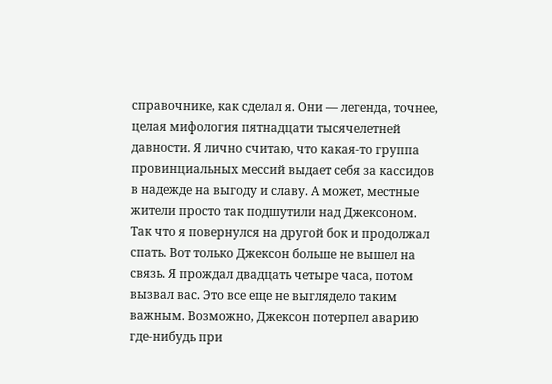справочнике, как сделал я. Они — легенда, точнее, целая мифология пятнадцати тысячелетней давности. Я лично считаю, что какая-то группа провинциальных мессий выдает себя за кассидов в надежде на выгоду и славу. А может, местные жители просто так подшутили над Джексоном. Так что я повернулся на другой бок и продолжал спать. Вот только Джексон больше не вышел на связь. Я прождал двадцать четыре часа, потом вызвал вас. Это все еще не выглядело таким важным. Возможно, Джексон потерпел аварию где-нибудь при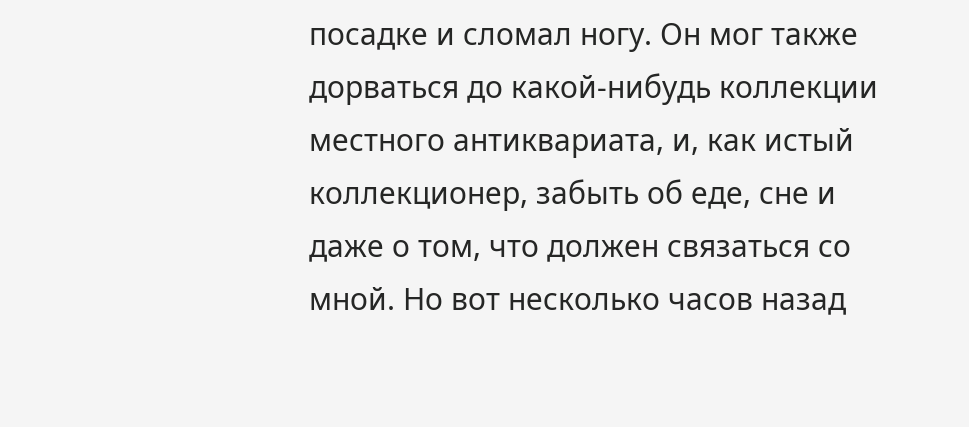посадке и сломал ногу. Он мог также дорваться до какой-нибудь коллекции местного антиквариата, и, как истый коллекционер, забыть об еде, сне и даже о том, что должен связаться со мной. Но вот несколько часов назад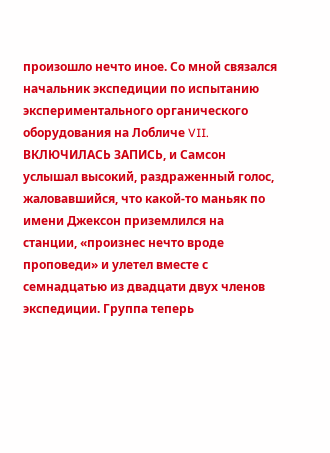произошло нечто иное. Со мной связался начальник экспедиции по испытанию экспериментального органического оборудования на Лобличе VII.
ВКЛЮЧИЛАСЬ ЗАПИСЬ, и Самсон услышал высокий, раздраженный голос, жаловавшийся, что какой-то маньяк по имени Джексон приземлился на станции, «произнес нечто вроде проповеди» и улетел вместе с семнадцатью из двадцати двух членов экспедиции. Группа теперь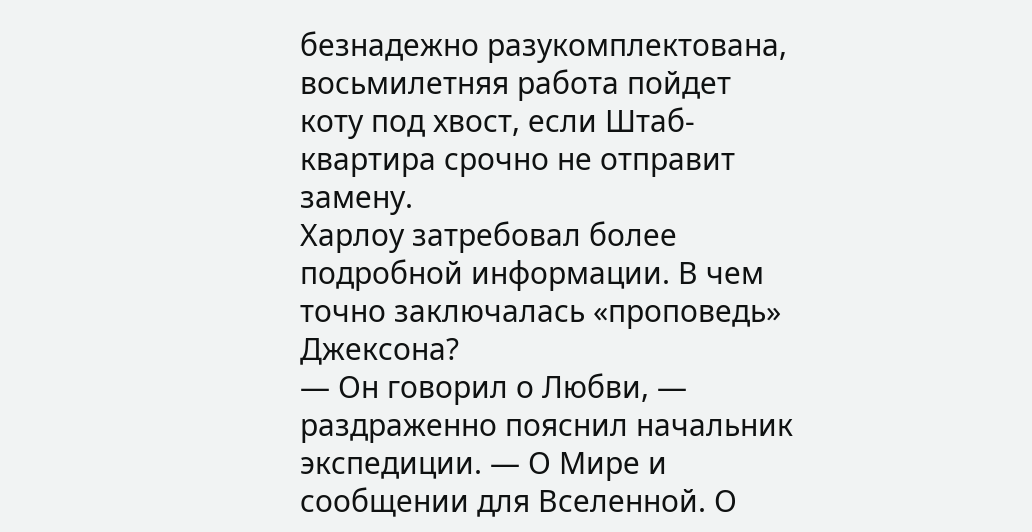безнадежно разукомплектована, восьмилетняя работа пойдет коту под хвост, если Штаб-квартира срочно не отправит замену.
Харлоу затребовал более подробной информации. В чем точно заключалась «проповедь» Джексона?
— Он говорил о Любви, — раздраженно пояснил начальник экспедиции. — О Мире и сообщении для Вселенной. О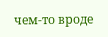чем-то вроде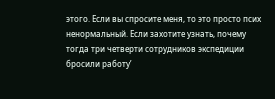этого. Если вы спросите меня, то это просто псих ненормальный. Если захотите узнать, почему тогда три четверти сотрудников экспедиции бросили работу’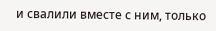и свалили вместе с ним, только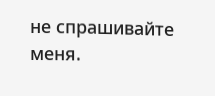не спрашивайте меня.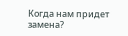Когда нам придет замена?